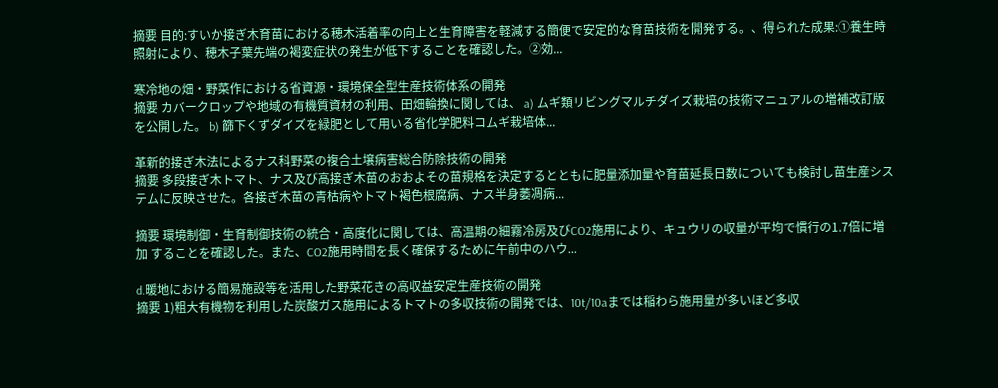摘要 目的:すいか接ぎ木育苗における穂木活着率の向上と生育障害を軽減する簡便で安定的な育苗技術を開発する。、得られた成果:①養生時照射により、穂木子葉先端の褐変症状の発生が低下することを確認した。②効...

寒冷地の畑・野菜作における省資源・環境保全型生産技術体系の開発
摘要 カバークロップや地域の有機質資材の利用、田畑輪換に関しては、 a) ムギ類リビングマルチダイズ栽培の技術マニュアルの増補改訂版を公開した。 b) 篩下くずダイズを緑肥として用いる省化学肥料コムギ栽培体...

革新的接ぎ木法によるナス科野菜の複合土壌病害総合防除技術の開発
摘要 多段接ぎ木トマト、ナス及び高接ぎ木苗のおおよその苗規格を決定するとともに肥量添加量や育苗延長日数についても検討し苗生産システムに反映させた。各接ぎ木苗の青枯病やトマト褐色根腐病、ナス半身萎凋病...

摘要 環境制御・生育制御技術の統合・高度化に関しては、高温期の細霧冷房及びCO2施用により、キュウリの収量が平均で慣行の1.7倍に増加 することを確認した。また、CO2施用時間を長く確保するために午前中のハウ...

d.暖地における簡易施設等を活用した野菜花きの高収益安定生産技術の開発
摘要 1)粗大有機物を利用した炭酸ガス施用によるトマトの多収技術の開発では、10t/10aまでは稲わら施用量が多いほど多収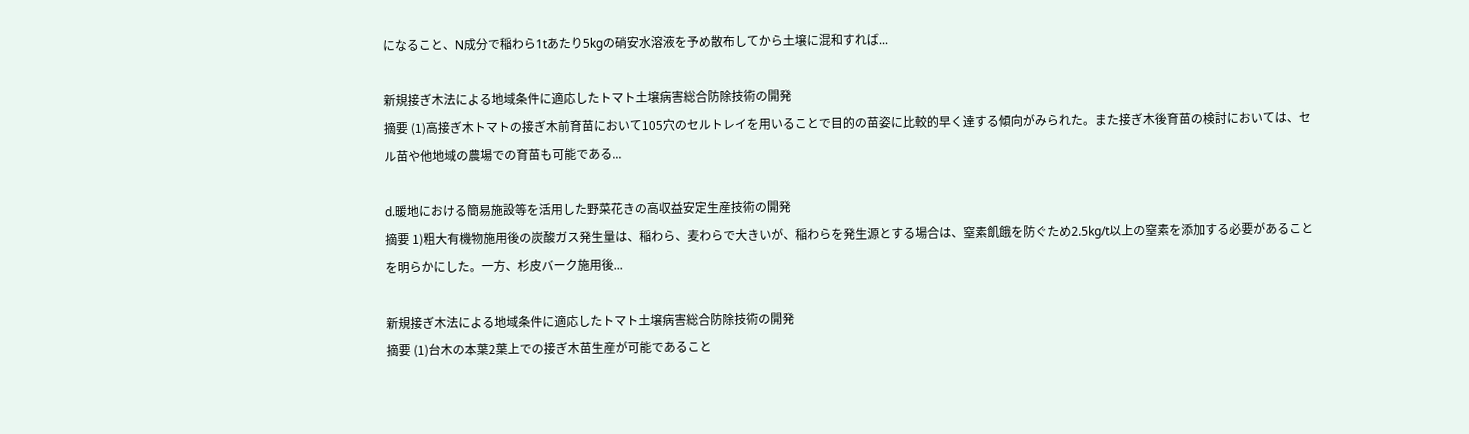になること、N成分で稲わら1tあたり5kgの硝安水溶液を予め散布してから土壌に混和すれば...

新規接ぎ木法による地域条件に適応したトマト土壌病害総合防除技術の開発
摘要 (1)高接ぎ木トマトの接ぎ木前育苗において105穴のセルトレイを用いることで目的の苗姿に比較的早く達する傾向がみられた。また接ぎ木後育苗の検討においては、セル苗や他地域の農場での育苗も可能である...

d.暖地における簡易施設等を活用した野菜花きの高収益安定生産技術の開発
摘要 1)粗大有機物施用後の炭酸ガス発生量は、稲わら、麦わらで大きいが、稲わらを発生源とする場合は、窒素飢餓を防ぐため2.5kg/t以上の窒素を添加する必要があることを明らかにした。一方、杉皮バーク施用後...

新規接ぎ木法による地域条件に適応したトマト土壌病害総合防除技術の開発
摘要 (1)台木の本葉2葉上での接ぎ木苗生産が可能であること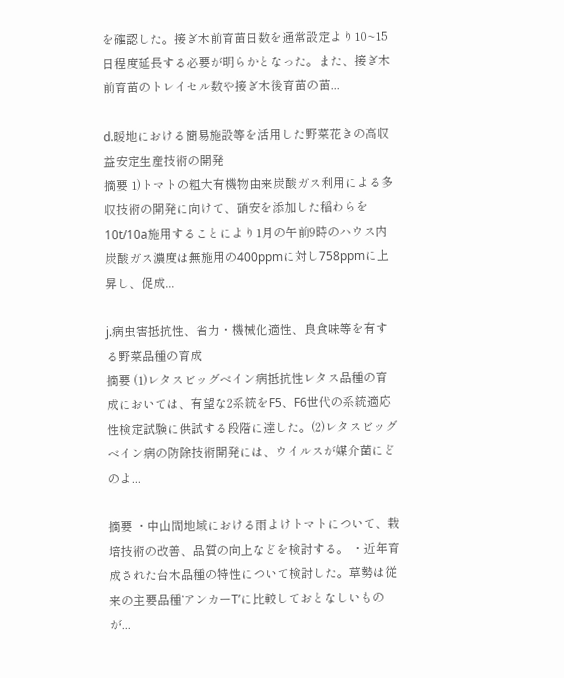を確認した。接ぎ木前育苗日数を通常設定より10~15日程度延長する必要が明らかとなった。また、接ぎ木前育苗のトレイセル数や接ぎ木後育苗の苗...

d.暖地における簡易施設等を活用した野菜花きの高収益安定生産技術の開発
摘要 1)トマトの粗大有機物由来炭酸ガス利用による多収技術の開発に向けて、硝安を添加した稲わらを10t/10a施用することにより1月の午前9時のハウス内炭酸ガス濃度は無施用の400ppmに対し758ppmに上昇し、促成...

j.病虫害抵抗性、省力・機械化適性、良食味等を有する野菜品種の育成
摘要 (1)レタスビッグベイン病抵抗性レタス品種の育成においては、有望な2系統をF5、F6世代の系統適応性検定試験に供試する段階に達した。(2)レタスビッグベイン病の防除技術開発には、ウイルスが媒介菌にどのよ...

摘要 ・中山間地域における雨よけトマトについて、栽培技術の改善、品質の向上などを検討する。 ・近年育成された台木品種の特性について検討した。草勢は従来の主要品種‘アンカーT’に比較しておとなしいものが...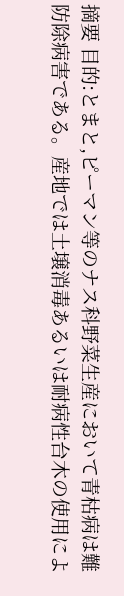摘要 目的:とまと,ピーマン等のナス科野菜生産において青枯病は難防除病害である。産地では土壌消毒あるいは耐病性台木の使用によ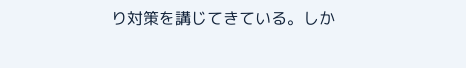り対策を講じてきている。しか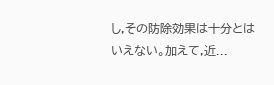し,その防除効果は十分とはいえない。加えて,近...